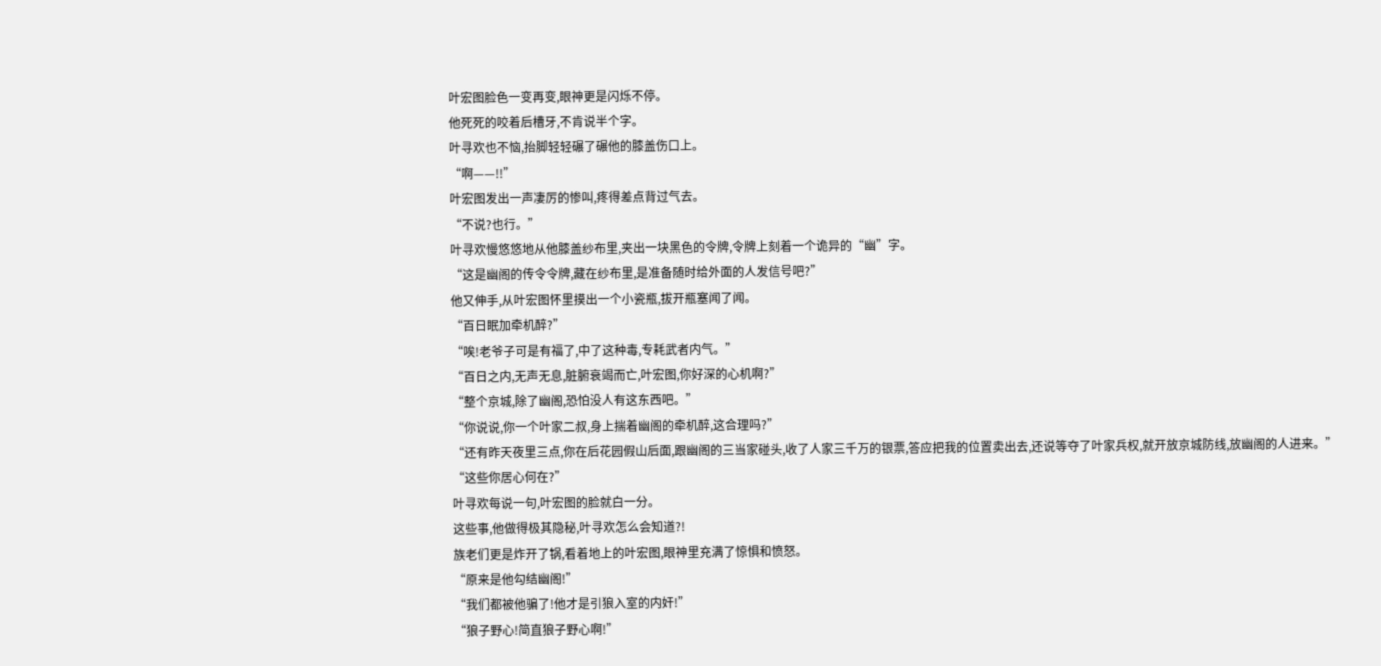叶宏图脸色一变再变,眼神更是闪烁不停。
他死死的咬着后槽牙,不肯说半个字。
叶寻欢也不恼,抬脚轻轻碾了碾他的膝盖伤口上。
“啊——!!”
叶宏图发出一声凄厉的惨叫,疼得差点背过气去。
“不说?也行。”
叶寻欢慢悠悠地从他膝盖纱布里,夹出一块黑色的令牌,令牌上刻着一个诡异的“幽”字。
“这是幽阁的传令令牌,藏在纱布里,是准备随时给外面的人发信号吧?”
他又伸手,从叶宏图怀里摸出一个小瓷瓶,拔开瓶塞闻了闻。
“百日眠加牵机醉?”
“唉!老爷子可是有福了,中了这种毒,专耗武者内气。”
“百日之内,无声无息,脏腑衰竭而亡,叶宏图,你好深的心机啊?”
“整个京城,除了幽阁,恐怕没人有这东西吧。”
“你说说,你一个叶家二叔,身上揣着幽阁的牵机醉,这合理吗?”
“还有昨天夜里三点,你在后花园假山后面,跟幽阁的三当家碰头,收了人家三千万的银票,答应把我的位置卖出去,还说等夺了叶家兵权,就开放京城防线,放幽阁的人进来。”
“这些你居心何在?”
叶寻欢每说一句,叶宏图的脸就白一分。
这些事,他做得极其隐秘,叶寻欢怎么会知道?!
族老们更是炸开了锅,看着地上的叶宏图,眼神里充满了惊惧和愤怒。
“原来是他勾结幽阁!”
“我们都被他骗了!他才是引狼入室的内奸!”
“狼子野心!简直狼子野心啊!”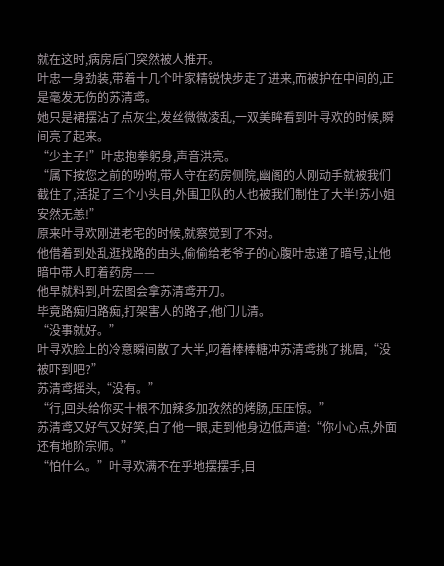就在这时,病房后门突然被人推开。
叶忠一身劲装,带着十几个叶家精锐快步走了进来,而被护在中间的,正是毫发无伤的苏清鸢。
她只是裙摆沾了点灰尘,发丝微微凌乱,一双美眸看到叶寻欢的时候,瞬间亮了起来。
“少主子!”叶忠抱拳躬身,声音洪亮。
“属下按您之前的吩咐,带人守在药房侧院,幽阁的人刚动手就被我们截住了,活捉了三个小头目,外围卫队的人也被我们制住了大半!苏小姐安然无恙!”
原来叶寻欢刚进老宅的时候,就察觉到了不对。
他借着到处乱逛找路的由头,偷偷给老爷子的心腹叶忠递了暗号,让他暗中带人盯着药房——
他早就料到,叶宏图会拿苏清鸢开刀。
毕竟路痴归路痴,打架害人的路子,他门儿清。
“没事就好。”
叶寻欢脸上的冷意瞬间散了大半,叼着棒棒糖冲苏清鸢挑了挑眉,“没被吓到吧?”
苏清鸢摇头,“没有。”
“行,回头给你买十根不加辣多加孜然的烤肠,压压惊。”
苏清鸢又好气又好笑,白了他一眼,走到他身边低声道:“你小心点,外面还有地阶宗师。”
“怕什么。”叶寻欢满不在乎地摆摆手,目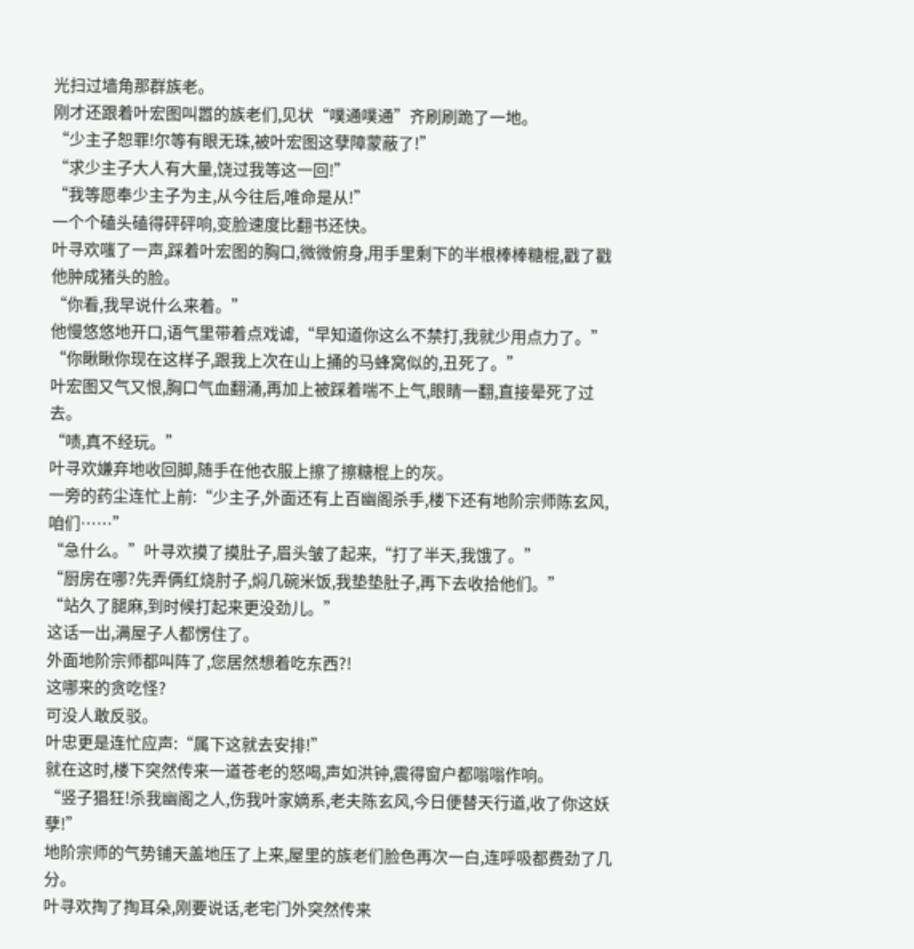光扫过墙角那群族老。
刚才还跟着叶宏图叫嚣的族老们,见状“噗通噗通”齐刷刷跪了一地。
“少主子恕罪!尔等有眼无珠,被叶宏图这孽障蒙蔽了!”
“求少主子大人有大量,饶过我等这一回!”
“我等愿奉少主子为主,从今往后,唯命是从!”
一个个磕头磕得砰砰响,变脸速度比翻书还快。
叶寻欢嗤了一声,踩着叶宏图的胸口,微微俯身,用手里剩下的半根棒棒糖棍,戳了戳他肿成猪头的脸。
“你看,我早说什么来着。”
他慢悠悠地开口,语气里带着点戏谑,“早知道你这么不禁打,我就少用点力了。”
“你瞅瞅你现在这样子,跟我上次在山上捅的马蜂窝似的,丑死了。”
叶宏图又气又恨,胸口气血翻涌,再加上被踩着喘不上气,眼睛一翻,直接晕死了过去。
“啧,真不经玩。”
叶寻欢嫌弃地收回脚,随手在他衣服上擦了擦糖棍上的灰。
一旁的药尘连忙上前:“少主子,外面还有上百幽阁杀手,楼下还有地阶宗师陈玄风,咱们……”
“急什么。”叶寻欢摸了摸肚子,眉头皱了起来,“打了半天,我饿了。”
“厨房在哪?先弄俩红烧肘子,焖几碗米饭,我垫垫肚子,再下去收拾他们。”
“站久了腿麻,到时候打起来更没劲儿。”
这话一出,满屋子人都愣住了。
外面地阶宗师都叫阵了,您居然想着吃东西?!
这哪来的贪吃怪?
可没人敢反驳。
叶忠更是连忙应声:“属下这就去安排!”
就在这时,楼下突然传来一道苍老的怒喝,声如洪钟,震得窗户都嗡嗡作响。
“竖子猖狂!杀我幽阁之人,伤我叶家嫡系,老夫陈玄风,今日便替天行道,收了你这妖孽!”
地阶宗师的气势铺天盖地压了上来,屋里的族老们脸色再次一白,连呼吸都费劲了几分。
叶寻欢掏了掏耳朵,刚要说话,老宅门外突然传来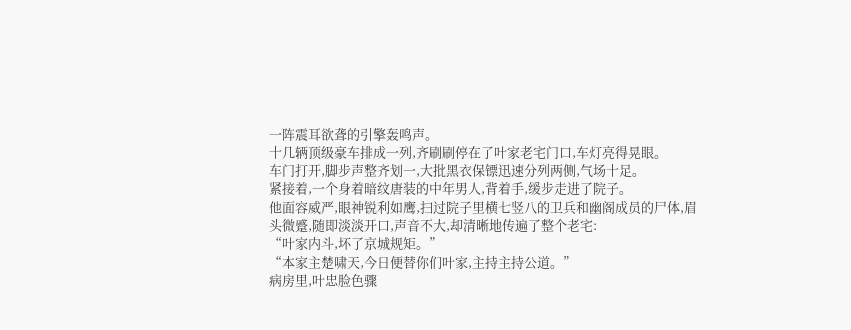一阵震耳欲聋的引擎轰鸣声。
十几辆顶级豪车排成一列,齐刷刷停在了叶家老宅门口,车灯亮得晃眼。
车门打开,脚步声整齐划一,大批黑衣保镖迅速分列两侧,气场十足。
紧接着,一个身着暗纹唐装的中年男人,背着手,缓步走进了院子。
他面容威严,眼神锐利如鹰,扫过院子里横七竖八的卫兵和幽阁成员的尸体,眉头微蹙,随即淡淡开口,声音不大,却清晰地传遍了整个老宅:
“叶家内斗,坏了京城规矩。”
“本家主楚啸天,今日便替你们叶家,主持主持公道。”
病房里,叶忠脸色骤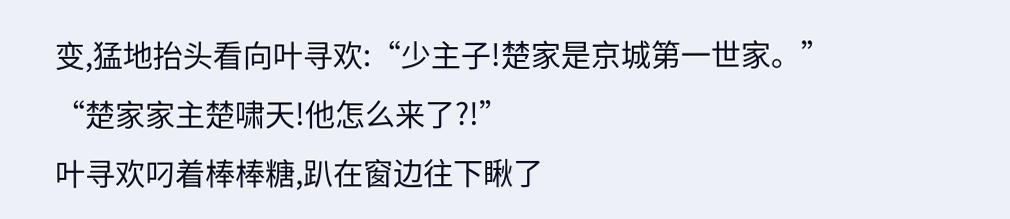变,猛地抬头看向叶寻欢:“少主子!楚家是京城第一世家。”
“楚家家主楚啸天!他怎么来了?!”
叶寻欢叼着棒棒糖,趴在窗边往下瞅了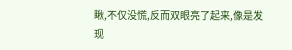瞅,不仅没慌,反而双眼亮了起来,像是发现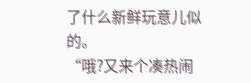了什么新鲜玩意儿似的。
“哦?又来个凑热闹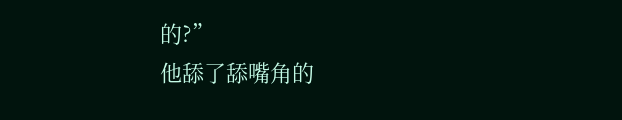的?”
他舔了舔嘴角的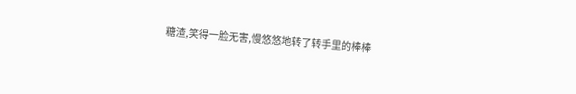糖渣,笑得一脸无害,慢悠悠地转了转手里的棒棒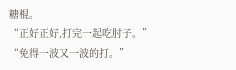糖棍。
“正好正好,打完一起吃肘子。”
“免得一波又一波的打。”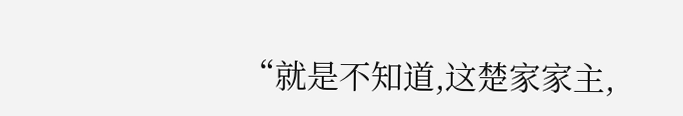“就是不知道,这楚家家主,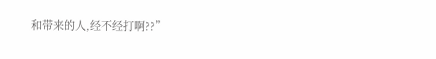和带来的人,经不经打啊??”